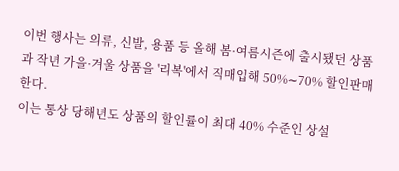이번 행사는 의류, 신발, 용품 등 올해 봄·여름시즌에 출시됐던 상품과 작년 가을·겨울 상품을 '리복'에서 직매입해 50%∼70% 할인판매한다.
이는 통상 당해년도 상품의 할인률이 최대 40% 수준인 상설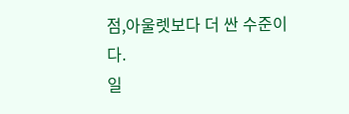점,아울렛보다 더 싼 수준이다.
일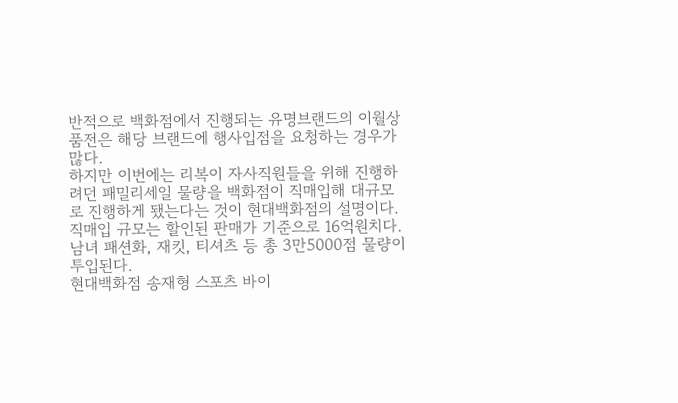반적으로 백화점에서 진행되는 유명브랜드의 이월상품전은 해당 브랜드에 행사입점을 요청하는 경우가 많다.
하지만 이번에는 리복이 자사직원들을 위해 진행하려던 패밀리세일 물량을 백화점이 직매입해 대규모로 진행하게 됐는다는 것이 현대백화점의 설명이다.
직매입 규모는 할인된 판매가 기준으로 16억원치다. 남녀 패션화, 재킷, 티셔츠 등 총 3만5000점 물량이 투입된다.
현대백화점 송재형 스포츠 바이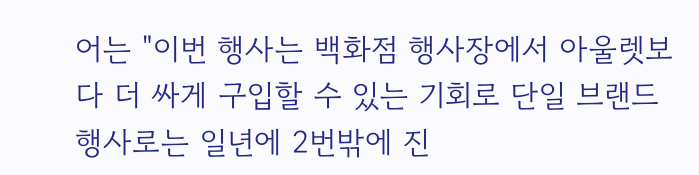어는 "이번 행사는 백화점 행사장에서 아울렛보다 더 싸게 구입할 수 있는 기회로 단일 브랜드 행사로는 일년에 2번밖에 진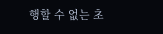행할 수 없는 초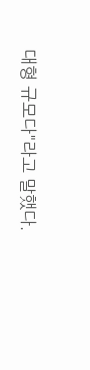대형 규모다"라고 말했다.